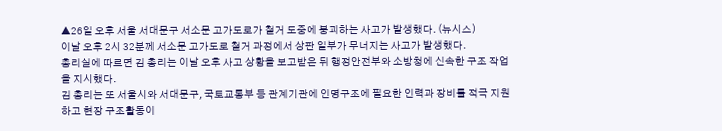▲26일 오후 서울 서대문구 서소문 고가도로가 철거 도중에 붕괴하는 사고가 발생했다. (뉴시스)
이날 오후 2시 32분께 서소문 고가도로 철거 과정에서 상판 일부가 무너지는 사고가 발생했다.
총리실에 따르면 김 총리는 이날 오후 사고 상황을 보고받은 뒤 행정안전부와 소방청에 신속한 구조 작업을 지시했다.
김 총리는 또 서울시와 서대문구, 국토교통부 등 관계기관에 인명구조에 필요한 인력과 장비를 적극 지원하고 현장 구조활동이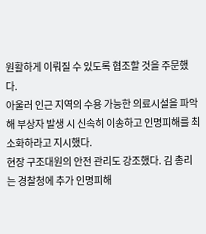원활하게 이뤄질 수 있도록 협조할 것을 주문했다.
아울러 인근 지역의 수용 가능한 의료시설을 파악해 부상자 발생 시 신속히 이송하고 인명피해를 최소화하라고 지시했다.
현장 구조대원의 안전 관리도 강조했다. 김 총리는 경찰청에 추가 인명피해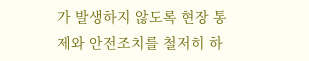가 발생하지 않도록 현장 통제와 안전조치를 철저히 하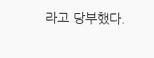라고 당부했다.